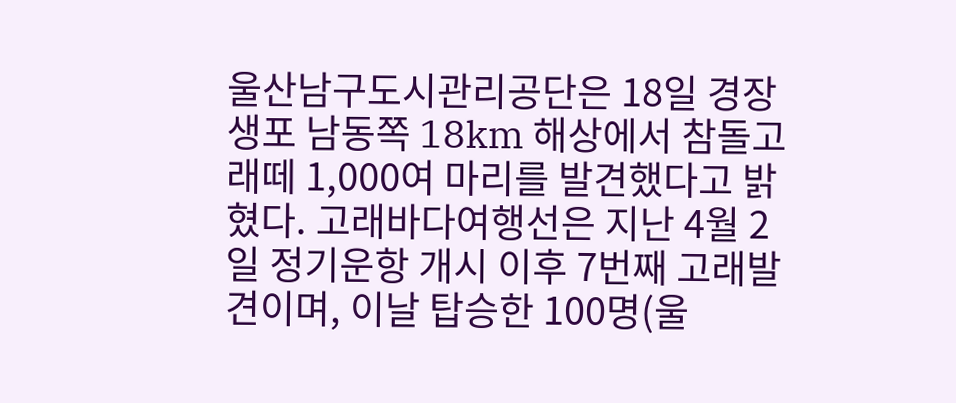울산남구도시관리공단은 18일 경장생포 남동쪽 18km 해상에서 참돌고래떼 1,000여 마리를 발견했다고 밝혔다. 고래바다여행선은 지난 4월 2일 정기운항 개시 이후 7번째 고래발견이며, 이날 탑승한 100명(울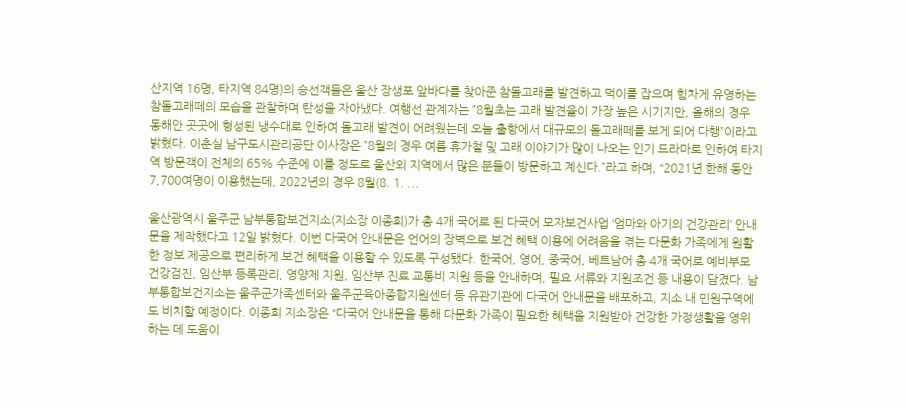산지역 16명, 타지역 84명)의 승선객들은 울산 장생포 앞바다를 찾아준 참돌고래를 발견하고 먹이를 잡으며 힘차게 유영하는 참돌고래떼의 모습을 관찰하며 탄성을 자아냈다. 여행선 관계자는 ‟8월초는 고래 발견율이 가장 높은 시기지만, 올해의 경우 동해안 곳곳에 형성된 냉수대로 인하여 돌고래 발견이 어려웠는데 오늘 출항에서 대규모의 돌고래떼를 보게 되어 다행”이라고 밝혔다. 이춘실 남구도시관리공단 이사장은 ‟8월의 경우 여름 휴가철 및 고래 이야기가 많이 나오는 인기 드라마로 인하여 타지역 방문객이 전체의 65% 수준에 이를 정도로 울산외 지역에서 많은 분들이 방문하고 계신다.”라고 하며, “2021년 한해 동안 7,700여명이 이용했는데, 2022년의 경우 8월(8. 1. ...

울산광역시 울주군 남부통합보건지소(지소장 이종희)가 총 4개 국어로 된 다국어 모자보건사업 ‘엄마와 아기의 건강관리’ 안내문을 제작했다고 12일 밝혔다. 이번 다국어 안내문은 언어의 장벽으로 보건 혜택 이용에 어려움을 겪는 다문화 가족에게 원활한 정보 제공으로 편리하게 보건 혜택을 이용할 수 있도록 구성됐다. 한국어, 영어, 중국어, 베트남어 총 4개 국어로 예비부모 건강검진, 임산부 등록관리, 영양제 지원, 임산부 진료 교통비 지원 등을 안내하며, 필요 서류와 지원조건 등 내용이 담겼다. 남부통합보건지소는 울주군가족센터와 울주군육아종합지원센터 등 유관기관에 다국어 안내문을 배포하고, 지소 내 민원구역에도 비치할 예정이다. 이종희 지소장은 “다국어 안내문을 통해 다문화 가족이 필요한 혜택을 지원받아 건강한 가정생활을 영위하는 데 도움이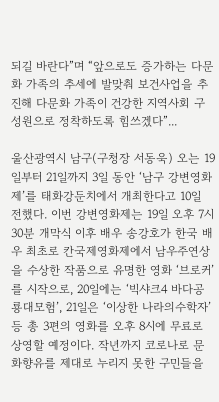되길 바란다”며 “앞으로도 증가하는 다문화 가족의 추세에 발맞춰 보건사업을 추진해 다문화 가족이 건강한 지역사회 구성원으로 정착하도록 힘쓰겠다”...

울산광역시 남구(구청장 서동욱) 오는 19일부터 21일까지 3일 동안 ‘남구 강변영화제’를 태화강둔치에서 개최한다고 10일 전했다. 이번 강변영화제는 19일 오후 7시 30분 개막식 이후 배우 송강호가 한국 배우 최초로 칸국제영화제에서 남우주연상을 수상한 작품으로 유명한 영화 ‘브로커’를 시작으로, 20일에는 ‘빅샤크4 바다공룡대모험’, 21일은 ‘이상한 나라의수학자’등 총 3편의 영화를 오후 8시에 무료로 상영할 예정이다. 작년까지 코로나로 문화향유를 제대로 누리지 못한 구민들을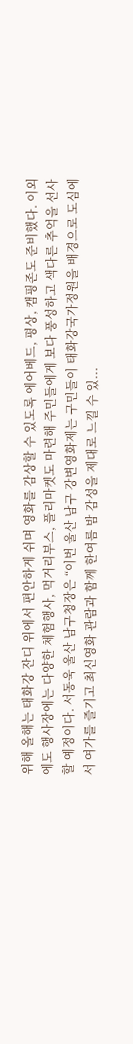위해 올해는 태화강 잔디 위에서 편안하게 쉬며 영화를 감상할 수 있도록 에어베드, 평상, 캠핑존도 준비했다. 이외에도 행사장에는 다양한 체험행사, 먹거리부스, 플리마켓도 마련해 주민들에게 보다 풍성하고 색다른 추억을 선사할 예정이다. 서동욱 울산 남구청장은 “이번 울산 남구 강변영화제는 구민들이 태화강국가정원을 배경으로 도심에서 여가를 즐기고 최신영화 관람과 함께 한여름 밤 감성을 제대로 느낄 수 있...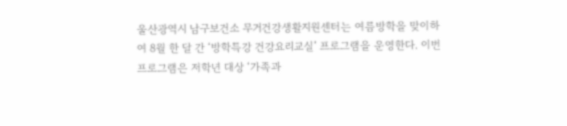울산광역시 남구보건소 무거건강생활지원센터는 여름방학을 맞이하여 8월 한 달 간 ‘방학특강 건강요리교실’ 프로그램을 운영한다. 이번 프로그램은 저학년 대상 ‘가족과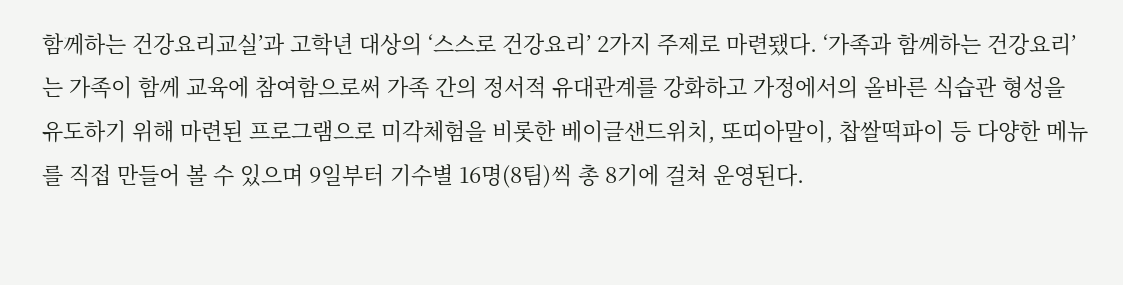함께하는 건강요리교실’과 고학년 대상의 ‘스스로 건강요리’ 2가지 주제로 마련됐다. ‘가족과 함께하는 건강요리’는 가족이 함께 교육에 참여함으로써 가족 간의 정서적 유대관계를 강화하고 가정에서의 올바른 식습관 형성을 유도하기 위해 마련된 프로그램으로 미각체험을 비롯한 베이글샌드위치, 또띠아말이, 찹쌀떡파이 등 다양한 메뉴를 직접 만들어 볼 수 있으며 9일부터 기수별 16명(8팀)씩 총 8기에 걸쳐 운영된다.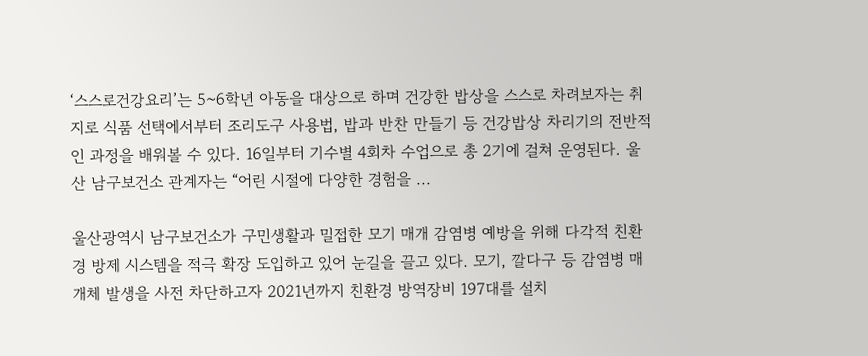‘스스로건강요리’는 5~6학년 아동을 대상으로 하며 건강한 밥상을 스스로 차려보자는 취지로 식품 선택에서부터 조리도구 사용법, 밥과 반찬 만들기 등 건강밥상 차리기의 전반적인 과정을 배워볼 수 있다. 16일부터 기수별 4회차 수업으로 총 2기에 걸쳐 운영된다. 울산 남구보건소 관계자는 “어린 시절에 다양한 경험을 ...

울산광역시 남구보건소가 구민생활과 밀접한 모기 매개 감염병 예방을 위해 다각적 친환경 방제 시스템을 적극 확장 도입하고 있어 눈길을 끌고 있다. 모기, 깔다구 등 감염병 매개체 발생을 사전 차단하고자 2021년까지 친환경 방역장비 197대를 설치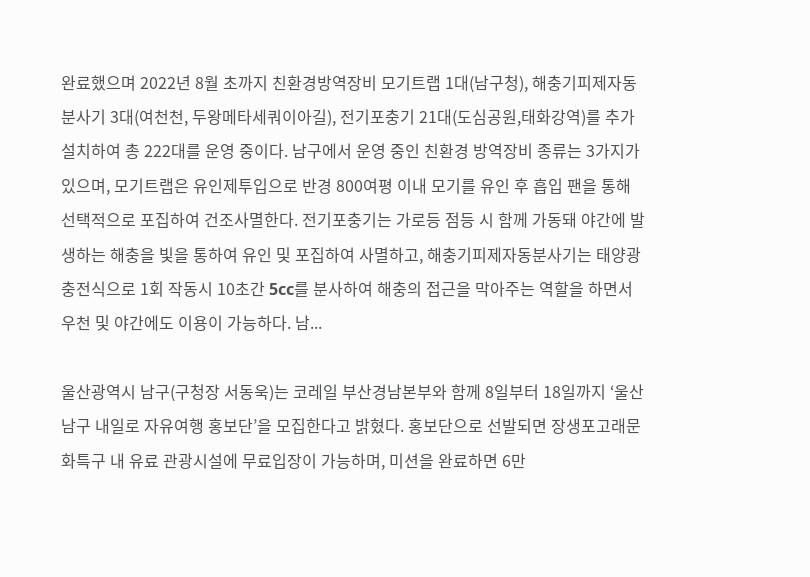완료했으며 2022년 8월 초까지 친환경방역장비 모기트랩 1대(남구청), 해충기피제자동분사기 3대(여천천, 두왕메타세쿼이아길), 전기포충기 21대(도심공원,태화강역)를 추가 설치하여 총 222대를 운영 중이다. 남구에서 운영 중인 친환경 방역장비 종류는 3가지가 있으며, 모기트랩은 유인제투입으로 반경 800여평 이내 모기를 유인 후 흡입 팬을 통해 선택적으로 포집하여 건조사멸한다. 전기포충기는 가로등 점등 시 함께 가동돼 야간에 발생하는 해충을 빛을 통하여 유인 및 포집하여 사멸하고, 해충기피제자동분사기는 태양광충전식으로 1회 작동시 10초간 5cc를 분사하여 해충의 접근을 막아주는 역할을 하면서 우천 및 야간에도 이용이 가능하다. 남...

울산광역시 남구(구청장 서동욱)는 코레일 부산경남본부와 함께 8일부터 18일까지 ‘울산 남구 내일로 자유여행 홍보단’을 모집한다고 밝혔다. 홍보단으로 선발되면 장생포고래문화특구 내 유료 관광시설에 무료입장이 가능하며, 미션을 완료하면 6만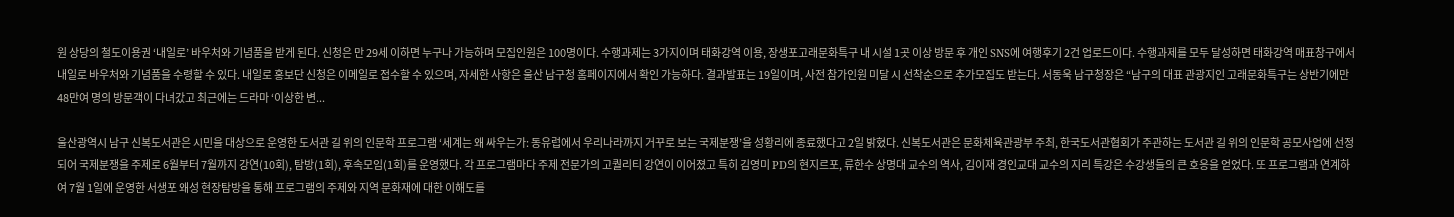원 상당의 철도이용권 ‘내일로’ 바우처와 기념품을 받게 된다. 신청은 만 29세 이하면 누구나 가능하며 모집인원은 100명이다. 수행과제는 3가지이며 태화강역 이용, 장생포고래문화특구 내 시설 1곳 이상 방문 후 개인 SNS에 여행후기 2건 업로드이다. 수행과제를 모두 달성하면 태화강역 매표창구에서 내일로 바우처와 기념품을 수령할 수 있다. 내일로 홍보단 신청은 이메일로 접수할 수 있으며, 자세한 사항은 울산 남구청 홈페이지에서 확인 가능하다. 결과발표는 19일이며, 사전 참가인원 미달 시 선착순으로 추가모집도 받는다. 서동욱 남구청장은 “남구의 대표 관광지인 고래문화특구는 상반기에만 48만여 명의 방문객이 다녀갔고 최근에는 드라마 ‘이상한 변...

울산광역시 남구 신복도서관은 시민을 대상으로 운영한 도서관 길 위의 인문학 프로그램 ‘세계는 왜 싸우는가: 동유럽에서 우리나라까지 거꾸로 보는 국제분쟁’을 성황리에 종료했다고 2일 밝혔다. 신복도서관은 문화체육관광부 주최, 한국도서관협회가 주관하는 도서관 길 위의 인문학 공모사업에 선정되어 국제분쟁을 주제로 6월부터 7월까지 강연(10회), 탐방(1회), 후속모임(1회)를 운영했다. 각 프로그램마다 주제 전문가의 고퀄리티 강연이 이어졌고 특히 김영미 PD의 현지르포, 류한수 상명대 교수의 역사, 김이재 경인교대 교수의 지리 특강은 수강생들의 큰 호응을 얻었다. 또 프로그램과 연계하여 7월 1일에 운영한 서생포 왜성 현장탐방을 통해 프로그램의 주제와 지역 문화재에 대한 이해도를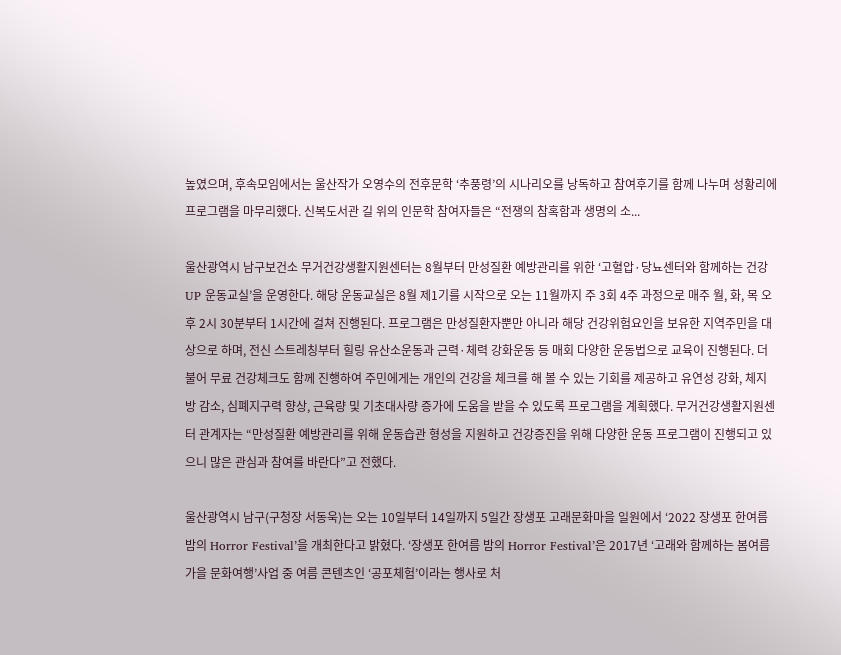높였으며, 후속모임에서는 울산작가 오영수의 전후문학 ‘추풍령’의 시나리오를 낭독하고 참여후기를 함께 나누며 성황리에 프로그램을 마무리했다. 신복도서관 길 위의 인문학 참여자들은 “전쟁의 참혹함과 생명의 소...

울산광역시 남구보건소 무거건강생활지원센터는 8월부터 만성질환 예방관리를 위한 ‘고혈압·당뇨센터와 함께하는 건강UP 운동교실’을 운영한다. 해당 운동교실은 8월 제1기를 시작으로 오는 11월까지 주 3회 4주 과정으로 매주 월, 화, 목 오후 2시 30분부터 1시간에 걸쳐 진행된다. 프로그램은 만성질환자뿐만 아니라 해당 건강위험요인을 보유한 지역주민을 대상으로 하며, 전신 스트레칭부터 힐링 유산소운동과 근력·체력 강화운동 등 매회 다양한 운동법으로 교육이 진행된다. 더불어 무료 건강체크도 함께 진행하여 주민에게는 개인의 건강을 체크를 해 볼 수 있는 기회를 제공하고 유연성 강화, 체지방 감소, 심폐지구력 향상, 근육량 및 기초대사량 증가에 도움을 받을 수 있도록 프로그램을 계획했다. 무거건강생활지원센터 관계자는 “만성질환 예방관리를 위해 운동습관 형성을 지원하고 건강증진을 위해 다양한 운동 프로그램이 진행되고 있으니 많은 관심과 참여를 바란다”고 전했다.

울산광역시 남구(구청장 서동욱)는 오는 10일부터 14일까지 5일간 장생포 고래문화마을 일원에서 ‘2022 장생포 한여름 밤의 Horror Festival’을 개최한다고 밝혔다. ‘장생포 한여름 밤의 Horror Festival’은 2017년 ‘고래와 함께하는 봄여름가을 문화여행’사업 중 여름 콘텐츠인 ‘공포체험’이라는 행사로 처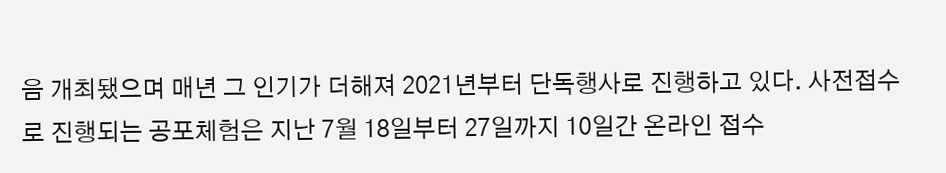음 개최됐으며 매년 그 인기가 더해져 2021년부터 단독행사로 진행하고 있다. 사전접수로 진행되는 공포체험은 지난 7월 18일부터 27일까지 10일간 온라인 접수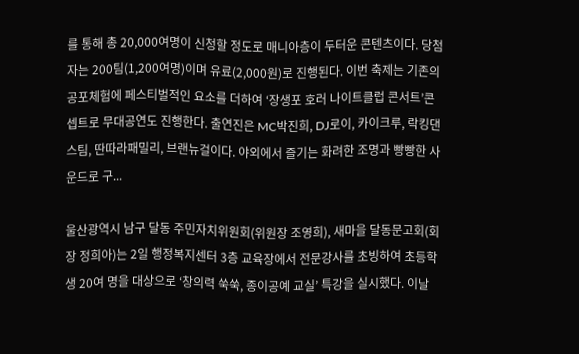를 통해 총 20,000여명이 신청할 정도로 매니아층이 두터운 콘텐츠이다. 당첨자는 200팀(1,200여명)이며 유료(2,000원)로 진행된다. 이번 축제는 기존의 공포체험에 페스티벌적인 요소를 더하여 ‘장생포 호러 나이트클럽 콘서트’콘셉트로 무대공연도 진행한다. 출연진은 MC박진희, DJ로이, 카이크루, 락킹댄스팀, 딴따라패밀리, 브랜뉴걸이다. 야외에서 즐기는 화려한 조명과 빵빵한 사운드로 구...

울산광역시 남구 달동 주민자치위원회(위원장 조영희), 새마을 달동문고회(회장 정희아)는 2일 행정복지센터 3층 교육장에서 전문강사를 초빙하여 초등학생 20여 명을 대상으로 ‘창의력 쑥쑥, 종이공예 교실’ 특강을 실시했다. 이날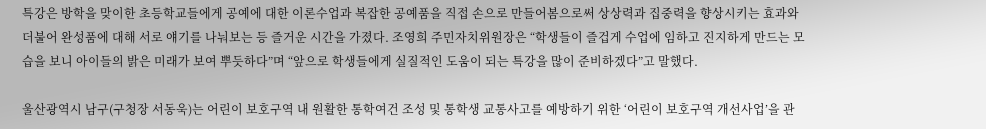특강은 방학을 맞이한 초등학교들에게 공예에 대한 이론수업과 복잡한 공예품을 직접 손으로 만들어봄으로써 상상력과 집중력을 향상시키는 효과와 더불어 완성품에 대해 서로 얘기를 나눠보는 등 즐거운 시간을 가졌다. 조영희 주민자치위원장은 “학생들이 즐겁게 수업에 임하고 진지하게 만드는 모습을 보니 아이들의 밝은 미래가 보여 뿌듯하다”며 “앞으로 학생들에게 실질적인 도움이 되는 특강을 많이 준비하겠다”고 말했다.

울산광역시 남구(구청장 서동욱)는 어린이 보호구역 내 원활한 통학여건 조성 및 통학생 교통사고를 예방하기 위한 ‘어린이 보호구역 개선사업’을 관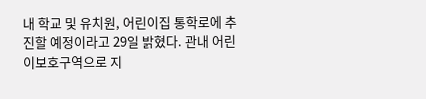내 학교 및 유치원, 어린이집 통학로에 추진할 예정이라고 29일 밝혔다. 관내 어린이보호구역으로 지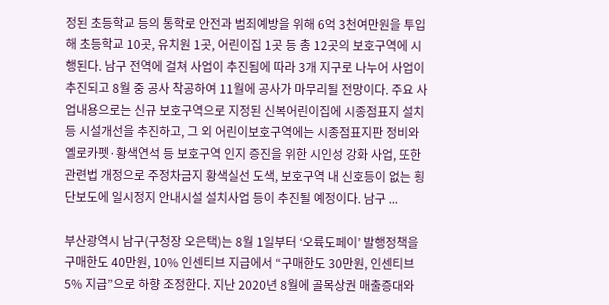정된 초등학교 등의 통학로 안전과 범죄예방을 위해 6억 3천여만원을 투입해 초등학교 10곳, 유치원 1곳, 어린이집 1곳 등 총 12곳의 보호구역에 시행된다. 남구 전역에 걸쳐 사업이 추진됨에 따라 3개 지구로 나누어 사업이 추진되고 8월 중 공사 착공하여 11월에 공사가 마무리될 전망이다. 주요 사업내용으로는 신규 보호구역으로 지정된 신복어린이집에 시종점표지 설치 등 시설개선을 추진하고, 그 외 어린이보호구역에는 시종점표지판 정비와 옐로카펫·황색연석 등 보호구역 인지 증진을 위한 시인성 강화 사업, 또한 관련법 개정으로 주정차금지 황색실선 도색, 보호구역 내 신호등이 없는 횡단보도에 일시정지 안내시설 설치사업 등이 추진될 예정이다. 남구 ...

부산광역시 남구(구청장 오은택)는 8월 1일부터 ‘오륙도페이’ 발행정책을 구매한도 40만원, 10% 인센티브 지급에서 “구매한도 30만원, 인센티브 5% 지급”으로 하향 조정한다. 지난 2020년 8월에 골목상권 매출증대와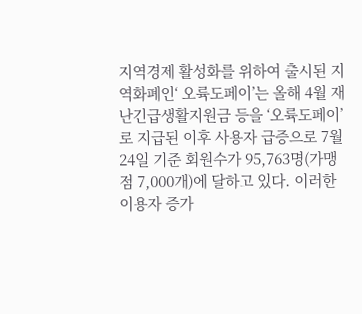지역경제 활성화를 위하여 출시된 지역화폐인‘ 오륙도페이’는 올해 4월 재난긴급생활지원금 등을 ‘오륙도페이’로 지급된 이후 사용자 급증으로 7월 24일 기준 회원수가 95,763명(가맹점 7,000개)에 달하고 있다. 이러한 이용자 증가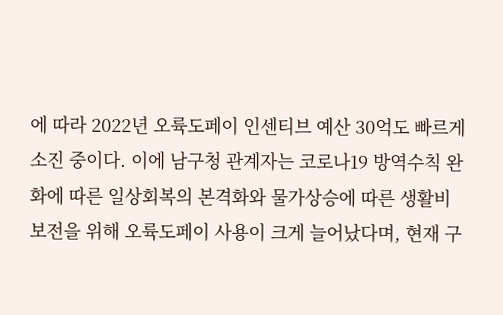에 따라 2022년 오륙도페이 인센티브 예산 30억도 빠르게 소진 중이다. 이에 남구청 관계자는 코로나19 방역수칙 완화에 따른 일상회복의 본격화와 물가상승에 따른 생활비 보전을 위해 오륙도페이 사용이 크게 늘어났다며, 현재 구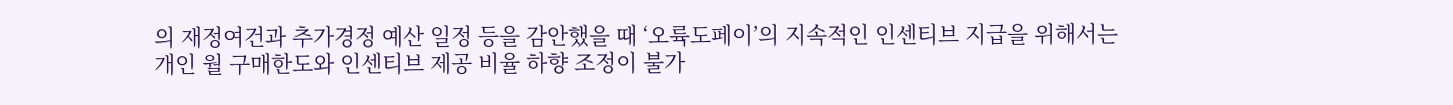의 재정여건과 추가경정 예산 일정 등을 감안했을 때 ‘오륙도페이’의 지속적인 인센티브 지급을 위해서는 개인 월 구매한도와 인센티브 제공 비율 하향 조정이 불가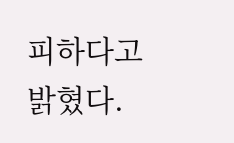피하다고 밝혔다.